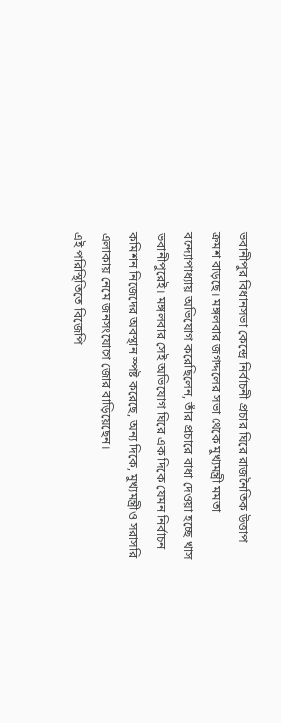ভবানীপুর বিধানসভা কেন্দ্রে নির্বাচনী প্রচার ঘিরে রাজনৈতিক উত্তাপ ক্রমশ বাড়ছে। মঙ্গলবার জগদ্দলের সভা থেকে মুখ্যমন্ত্রী মমতা বন্দ্যোপাধ্যায় অভিযোগ করেছিলেন, তাঁর প্রচারে বাধা দেওয়া হচ্ছে খাস ভবানীপুরেই। মঙ্গলবার সেই অভিযোগ ঘিরে এক দিকে যেমন নির্বাচন কমিশন নিজেদের অবস্থান স্পষ্ট করেছে, অন্য দিকে, মুখ্যমন্ত্রীও সরাসরি এলাকায় নেমে জনসংযোগে জোর বাড়িয়েছেন।
এই পরিস্থিতিতে বিজেপি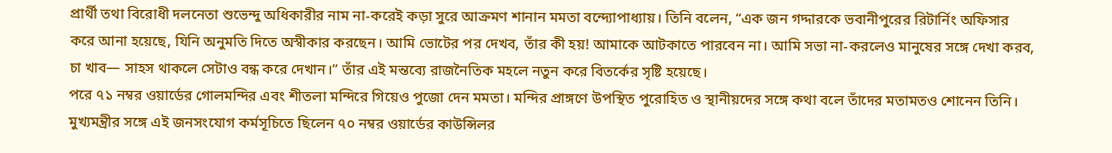প্রার্থী তথা বিরোধী দলনেতা শুভেন্দু অধিকারীর নাম না-করেই কড়া সুরে আক্রমণ শানান মমতা বন্দ্যোপাধ্যায়। তিনি বলেন, “এক জন গদ্দারকে ভবানীপুরের রিটার্নিং অফিসার করে আনা হয়েছে, যিনি অনুমতি দিতে অস্বীকার করছেন। আমি ভোটের পর দেখব, তাঁর কী হয়! আমাকে আটকাতে পারবেন না। আমি সভা না-করলেও মানুষের সঙ্গে দেখা করব, চা খাব— সাহস থাকলে সেটাও বন্ধ করে দেখান।” তাঁর এই মন্তব্যে রাজনৈতিক মহলে নতুন করে বিতর্কের সৃষ্টি হয়েছে।
পরে ৭১ নম্বর ওয়ার্ডের গোলমন্দির এবং শীতলা মন্দিরে গিয়েও পুজো দেন মমতা। মন্দির প্রাঙ্গণে উপস্থিত পুরোহিত ও স্থানীয়দের সঙ্গে কথা বলে তাঁদের মতামতও শোনেন তিনি। মুখ্যমন্ত্রীর সঙ্গে এই জনসংযোগ কর্মসূচিতে ছিলেন ৭০ নম্বর ওয়ার্ডের কাউন্সিলর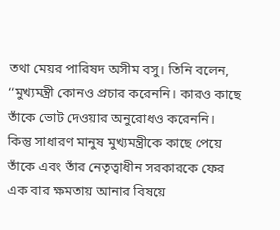তথা মেয়র পারিষদ অসীম বসু। তিনি বলেন, ‘‘মুখ্যমন্ত্রী কোনও প্রচার করেননি। কারও কাছে তাঁকে ভোট দেওয়ার অনুরোধও করেননি। কিন্তু সাধারণ মানুষ মুখ্যমন্ত্রীকে কাছে পেয়ে তাঁকে এবং তাঁর নেতৃত্বাধীন সরকারকে ফের এক বার ক্ষমতায় আনার বিষয়ে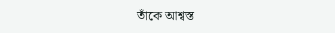তাঁকে আশ্বস্ত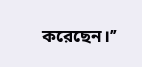করেছেন।’’